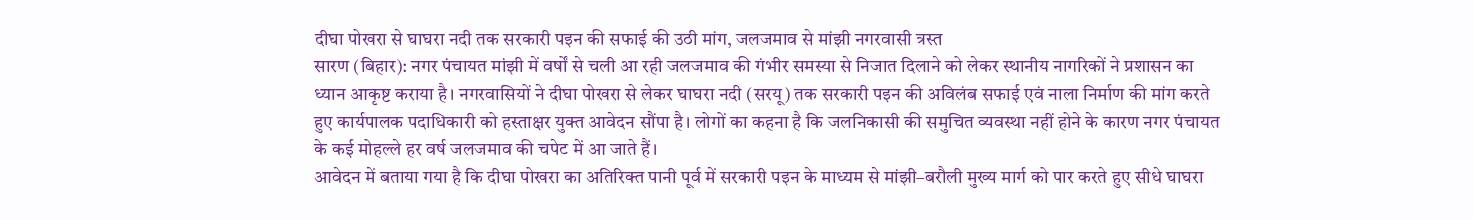दीघा पोखरा से घाघरा नदी तक सरकारी पइन की सफाई की उठी मांग, जलजमाव से मांझी नगरवासी त्रस्त
सारण (बिहार): नगर पंचायत मांझी में वर्षों से चली आ रही जलजमाव की गंभीर समस्या से निजात दिलाने को लेकर स्थानीय नागरिकों ने प्रशासन का ध्यान आकृष्ट कराया है। नगरवासियों ने दीघा पोखरा से लेकर घाघरा नदी (सरयू) तक सरकारी पइन की अविलंब सफाई एवं नाला निर्माण की मांग करते हुए कार्यपालक पदाधिकारी को हस्ताक्षर युक्त आवेदन सौंपा है। लोगों का कहना है कि जलनिकासी की समुचित व्यवस्था नहीं होने के कारण नगर पंचायत के कई मोहल्ले हर वर्ष जलजमाव की चपेट में आ जाते हैं।
आवेदन में बताया गया है कि दीघा पोखरा का अतिरिक्त पानी पूर्व में सरकारी पइन के माध्यम से मांझी–बरौली मुख्य मार्ग को पार करते हुए सीधे घाघरा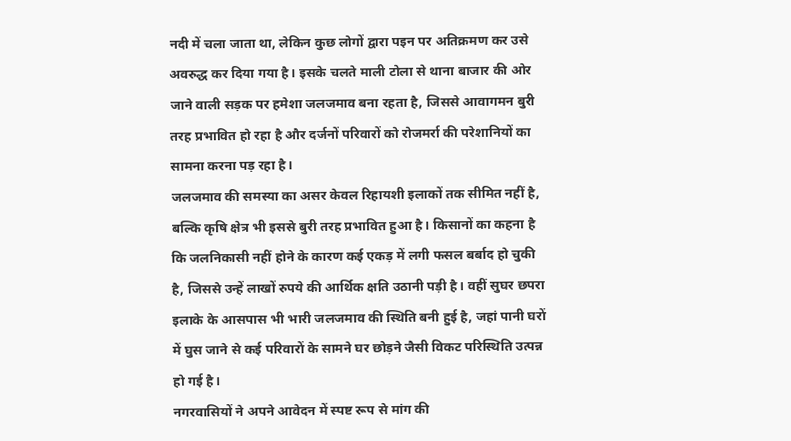नदी में चला जाता था, लेकिन कुछ लोगों द्वारा पइन पर अतिक्रमण कर उसे अवरुद्ध कर दिया गया है। इसके चलते माली टोला से थाना बाजार की ओर जाने वाली सड़क पर हमेशा जलजमाव बना रहता है, जिससे आवागमन बुरी तरह प्रभावित हो रहा है और दर्जनों परिवारों को रोजमर्रा की परेशानियों का सामना करना पड़ रहा है।
जलजमाव की समस्या का असर केवल रिहायशी इलाकों तक सीमित नहीं है, बल्कि कृषि क्षेत्र भी इससे बुरी तरह प्रभावित हुआ है। किसानों का कहना है कि जलनिकासी नहीं होने के कारण कई एकड़ में लगी फसल बर्बाद हो चुकी है, जिससे उन्हें लाखों रुपये की आर्थिक क्षति उठानी पड़ी है। वहीं सुघर छपरा इलाके के आसपास भी भारी जलजमाव की स्थिति बनी हुई है, जहां पानी घरों में घुस जाने से कई परिवारों के सामने घर छोड़ने जैसी विकट परिस्थिति उत्पन्न हो गई है।
नगरवासियों ने अपने आवेदन में स्पष्ट रूप से मांग की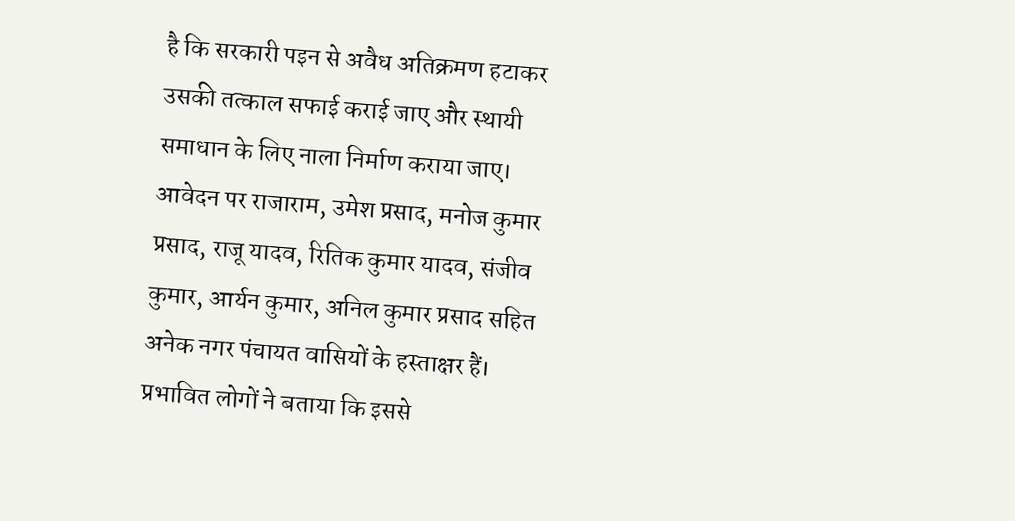है कि सरकारी पइन से अवैध अतिक्रमण हटाकर उसकी तत्काल सफाई कराई जाए और स्थायी समाधान के लिए नाला निर्माण कराया जाए। आवेदन पर राजाराम, उमेश प्रसाद, मनोज कुमार प्रसाद, राजू यादव, रितिक कुमार यादव, संजीव कुमार, आर्यन कुमार, अनिल कुमार प्रसाद सहित अनेक नगर पंचायत वासियों के हस्ताक्षर हैं।
प्रभावित लोगों ने बताया कि इससे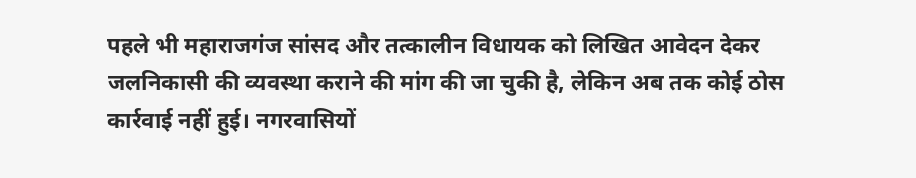पहले भी महाराजगंज सांसद और तत्कालीन विधायक को लिखित आवेदन देकर जलनिकासी की व्यवस्था कराने की मांग की जा चुकी है, लेकिन अब तक कोई ठोस कार्रवाई नहीं हुई। नगरवासियों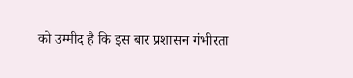को उम्मीद है कि इस बार प्रशासन गंभीरता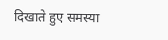दिखाते हुए समस्या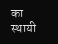का स्थायी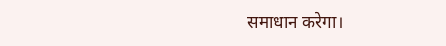समाधान करेगा।